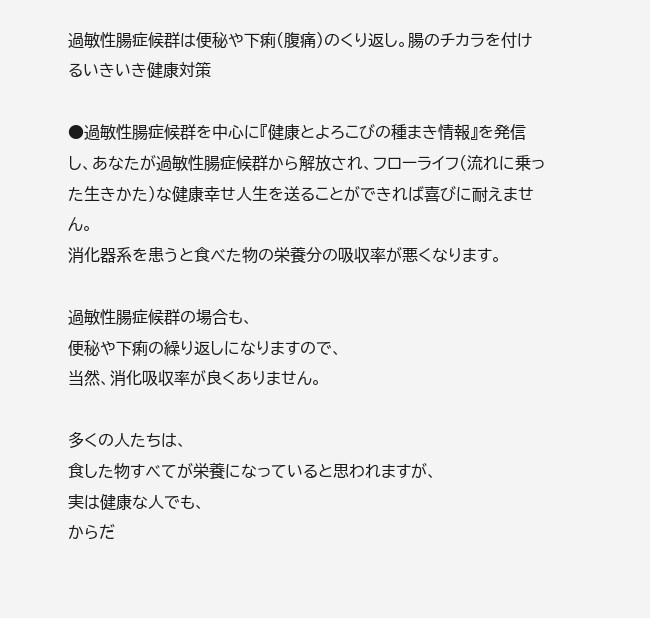過敏性腸症候群は便秘や下痢(腹痛)のくり返し。腸のチカラを付けるいきいき健康対策

●過敏性腸症候群を中心に『健康とよろこびの種まき情報』を発信し、あなたが過敏性腸症候群から解放され、フローライフ(流れに乗った生きかた)な健康幸せ人生を送ることができれば喜びに耐えません。
消化器系を患うと食べた物の栄養分の吸収率が悪くなります。

過敏性腸症候群の場合も、
便秘や下痢の繰り返しになりますので、
当然、消化吸収率が良くありません。

多くの人たちは、
食した物すべてが栄養になっていると思われますが、
実は健康な人でも、
からだ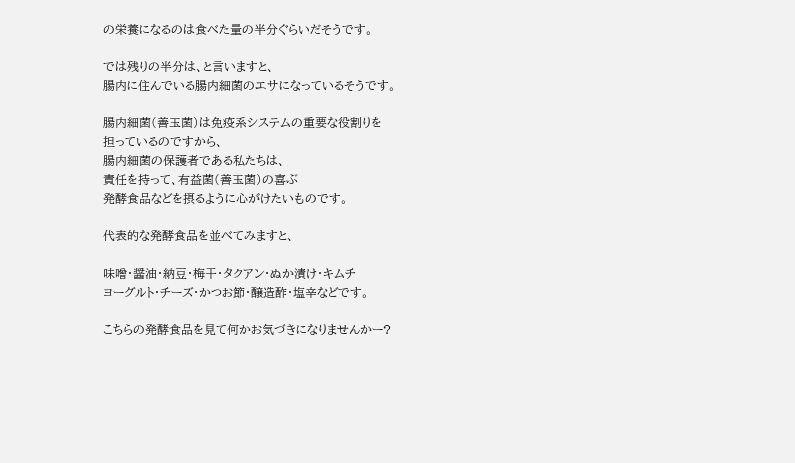の栄養になるのは食べた量の半分ぐらいだそうです。

では残りの半分は、と言いますと、
腸内に住んでいる腸内細菌のエサになっているそうです。

腸内細菌(善玉菌)は免疫系システムの重要な役割りを
担っているのですから、
腸内細菌の保護者である私たちは、
責任を持って、有益菌(善玉菌)の喜ぶ
発酵食品などを摂るように心がけたいものです。

代表的な発酵食品を並べてみますと、

味噌・醤油・納豆・梅干・タクアン・ぬか漬け・キムチ
ヨーグルト・チーズ・かつお節・醸造酢・塩辛などです。

こちらの発酵食品を見て何かお気づきになりませんかー?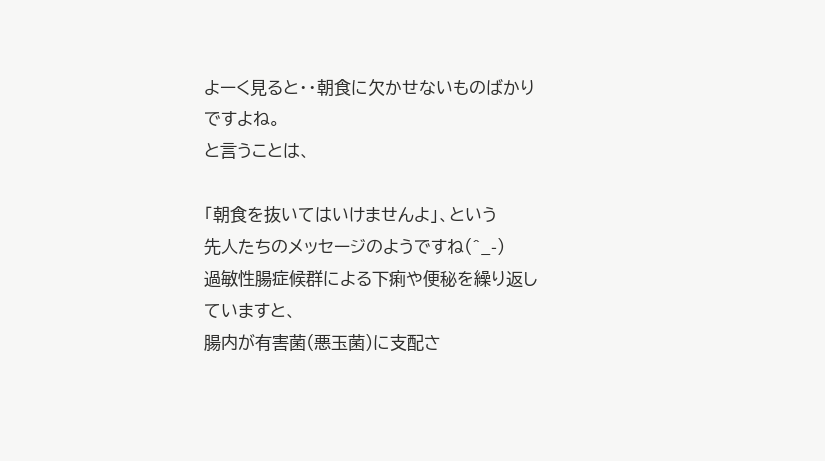よーく見ると・・朝食に欠かせないものばかりですよね。
と言うことは、

「朝食を抜いてはいけませんよ」、という
先人たちのメッセージのようですね(^_-)
過敏性腸症候群による下痢や便秘を繰り返していますと、
腸内が有害菌(悪玉菌)に支配さ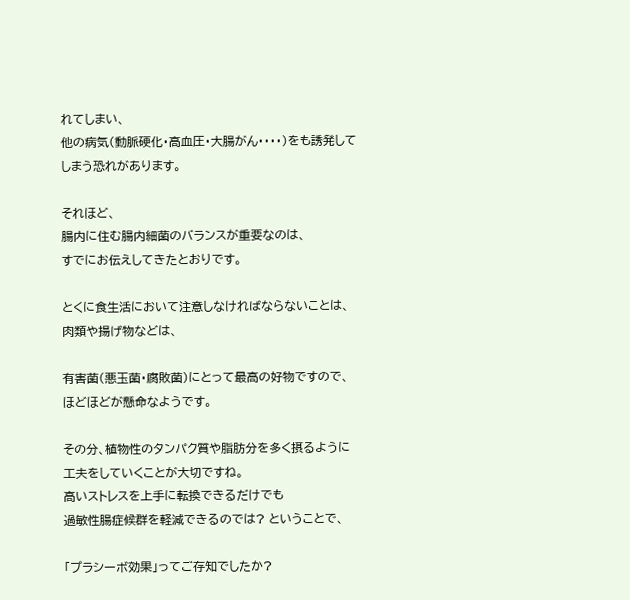れてしまい、
他の病気(動脈硬化・高血圧・大腸がん・・・・)をも誘発して
しまう恐れがあります。

それほど、
腸内に住む腸内細菌のバランスが重要なのは、
すでにお伝えしてきたとおりです。

とくに食生活において注意しなければならないことは、
肉類や揚げ物などは、

有害菌(悪玉菌・腐敗菌)にとって最高の好物ですので、
ほどほどが懸命なようです。

その分、植物性のタンパク質や脂肪分を多く摂るように
工夫をしていくことが大切ですね。
高いストレスを上手に転換できるだけでも
過敏性腸症候群を軽減できるのでは? ということで、

「プラシーボ効果」ってご存知でしたか?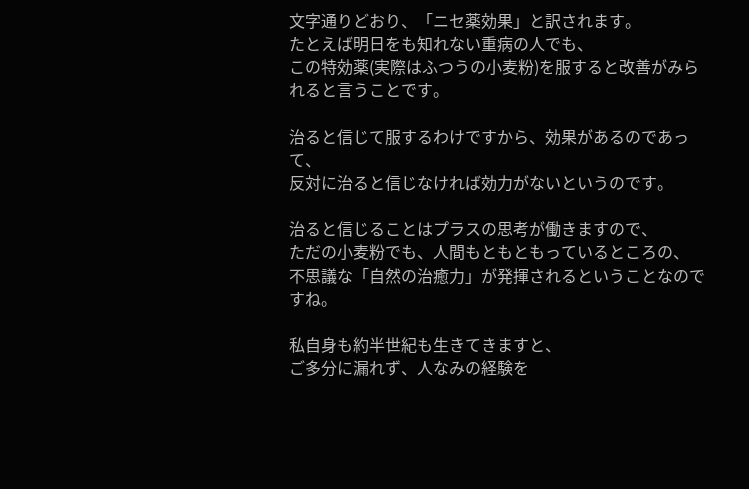文字通りどおり、「ニセ薬効果」と訳されます。
たとえば明日をも知れない重病の人でも、
この特効薬(実際はふつうの小麦粉)を服すると改善がみられると言うことです。

治ると信じて服するわけですから、効果があるのであって、
反対に治ると信じなければ効力がないというのです。

治ると信じることはプラスの思考が働きますので、
ただの小麦粉でも、人間もともともっているところの、
不思議な「自然の治癒力」が発揮されるということなのですね。

私自身も約半世紀も生きてきますと、
ご多分に漏れず、人なみの経験を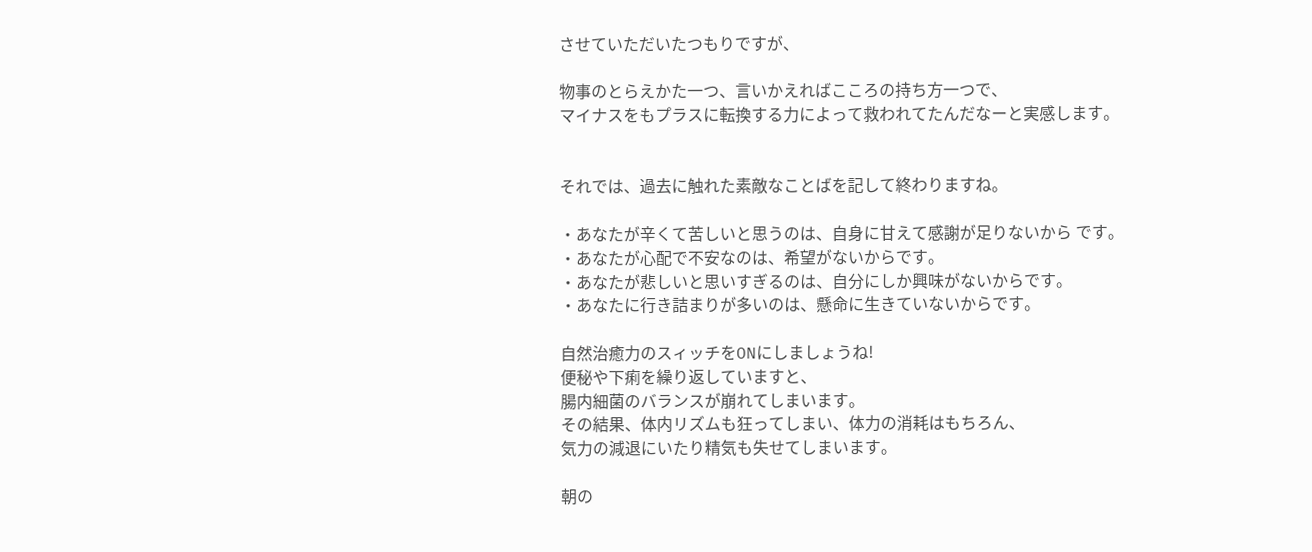させていただいたつもりですが、

物事のとらえかた一つ、言いかえればこころの持ち方一つで、
マイナスをもプラスに転換する力によって救われてたんだなーと実感します。


それでは、過去に触れた素敵なことばを記して終わりますね。

・あなたが辛くて苦しいと思うのは、自身に甘えて感謝が足りないから です。
・あなたが心配で不安なのは、希望がないからです。
・あなたが悲しいと思いすぎるのは、自分にしか興味がないからです。
・あなたに行き詰まりが多いのは、懸命に生きていないからです。

自然治癒力のスィッチをONにしましょうね!
便秘や下痢を繰り返していますと、
腸内細菌のバランスが崩れてしまいます。
その結果、体内リズムも狂ってしまい、体力の消耗はもちろん、
気力の減退にいたり精気も失せてしまいます。

朝の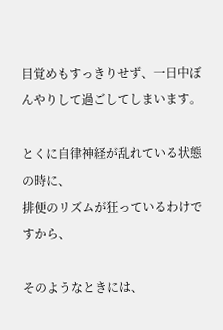目覚めもすっきりせず、一日中ぼんやりして過ごしてしまいます。

とくに自律神経が乱れている状態の時に、
排便のリズムが狂っているわけですから、

そのようなときには、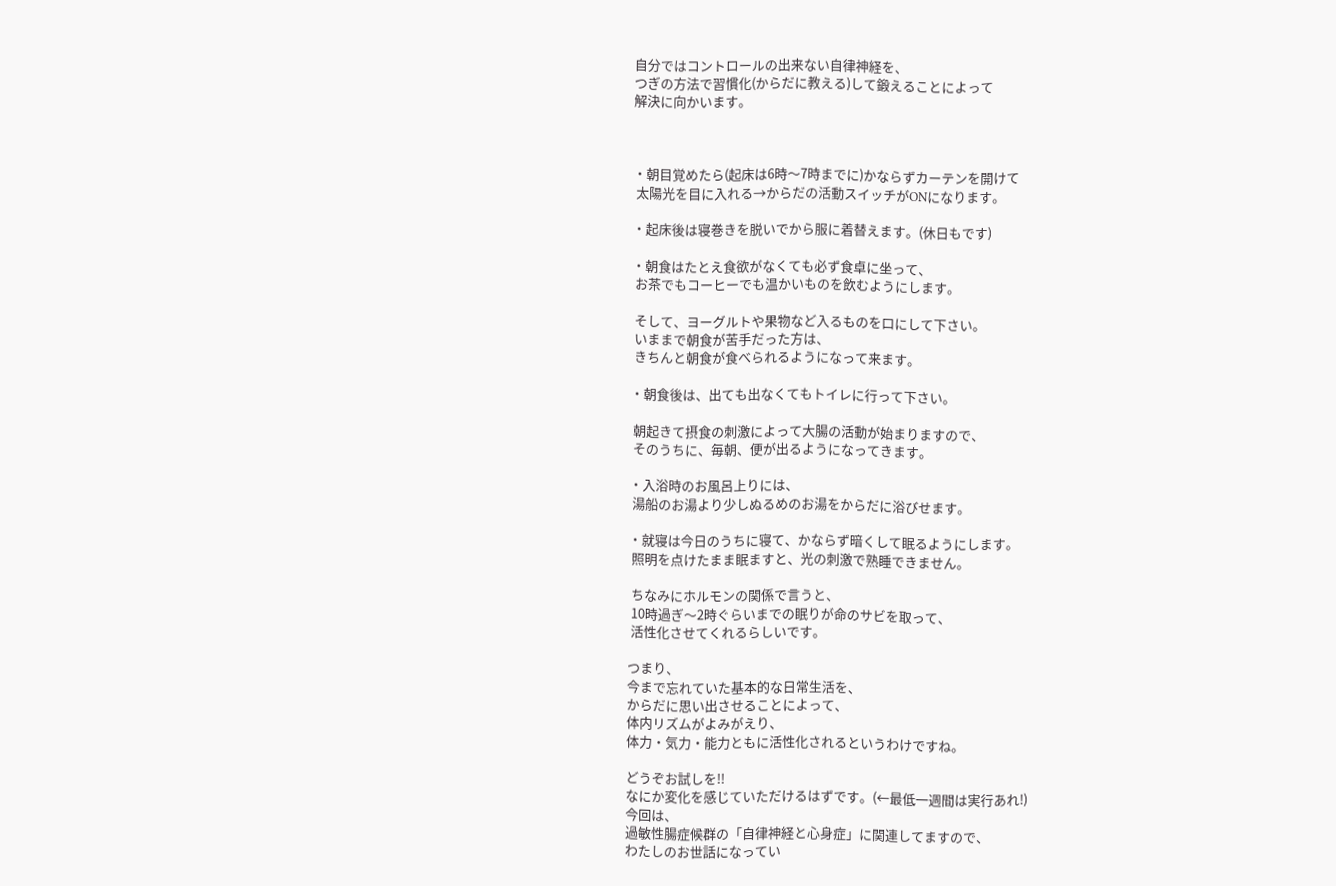自分ではコントロールの出来ない自律神経を、
つぎの方法で習慣化(からだに教える)して鍛えることによって
解決に向かいます。



・朝目覚めたら(起床は6時〜7時までに)かならずカーテンを開けて
 太陽光を目に入れる→からだの活動スイッチがONになります。

・起床後は寝巻きを脱いでから服に着替えます。(休日もです)

・朝食はたとえ食欲がなくても必ず食卓に坐って、
 お茶でもコーヒーでも温かいものを飲むようにします。

 そして、ヨーグルトや果物など入るものを口にして下さい。
 いままで朝食が苦手だった方は、
 きちんと朝食が食べられるようになって来ます。

・朝食後は、出ても出なくてもトイレに行って下さい。

 朝起きて摂食の刺激によって大腸の活動が始まりますので、
 そのうちに、毎朝、便が出るようになってきます。

・入浴時のお風呂上りには、
 湯船のお湯より少しぬるめのお湯をからだに浴びせます。

・就寝は今日のうちに寝て、かならず暗くして眠るようにします。
 照明を点けたまま眠ますと、光の刺激で熟睡できません。

 ちなみにホルモンの関係で言うと、
 10時過ぎ〜2時ぐらいまでの眠りが命のサビを取って、
 活性化させてくれるらしいです。

つまり、
今まで忘れていた基本的な日常生活を、
からだに思い出させることによって、
体内リズムがよみがえり、
体力・気力・能力ともに活性化されるというわけですね。

どうぞお試しを!!
なにか変化を感じていただけるはずです。(←最低一週間は実行あれ!)
今回は、
過敏性腸症候群の「自律神経と心身症」に関連してますので、
わたしのお世話になってい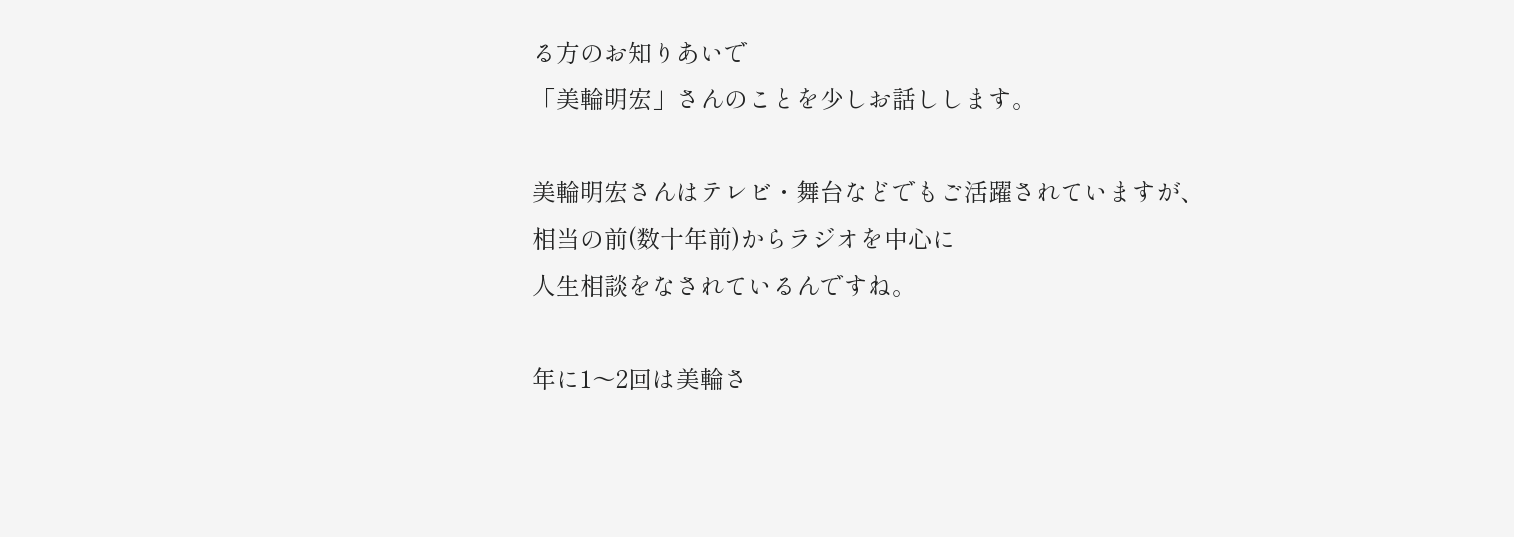る方のお知りあいで
「美輪明宏」さんのことを少しお話しします。

美輪明宏さんはテレビ・舞台などでもご活躍されていますが、
相当の前(数十年前)からラジオを中心に
人生相談をなされているんですね。

年に1〜2回は美輪さ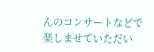んのコンサートなどで
楽しませていただい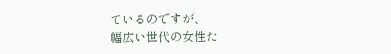ているのですが、
幅広い世代の女性た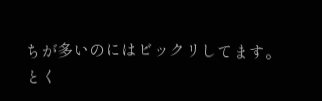ちが多いのにはビックリしてます。
とく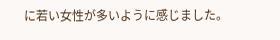に若い女性が多いように感じました。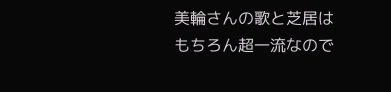美輪さんの歌と芝居はもちろん超一流なので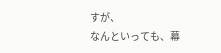すが、
なんといっても、幕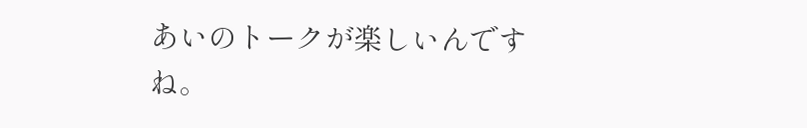あいのトークが楽しいんですね。